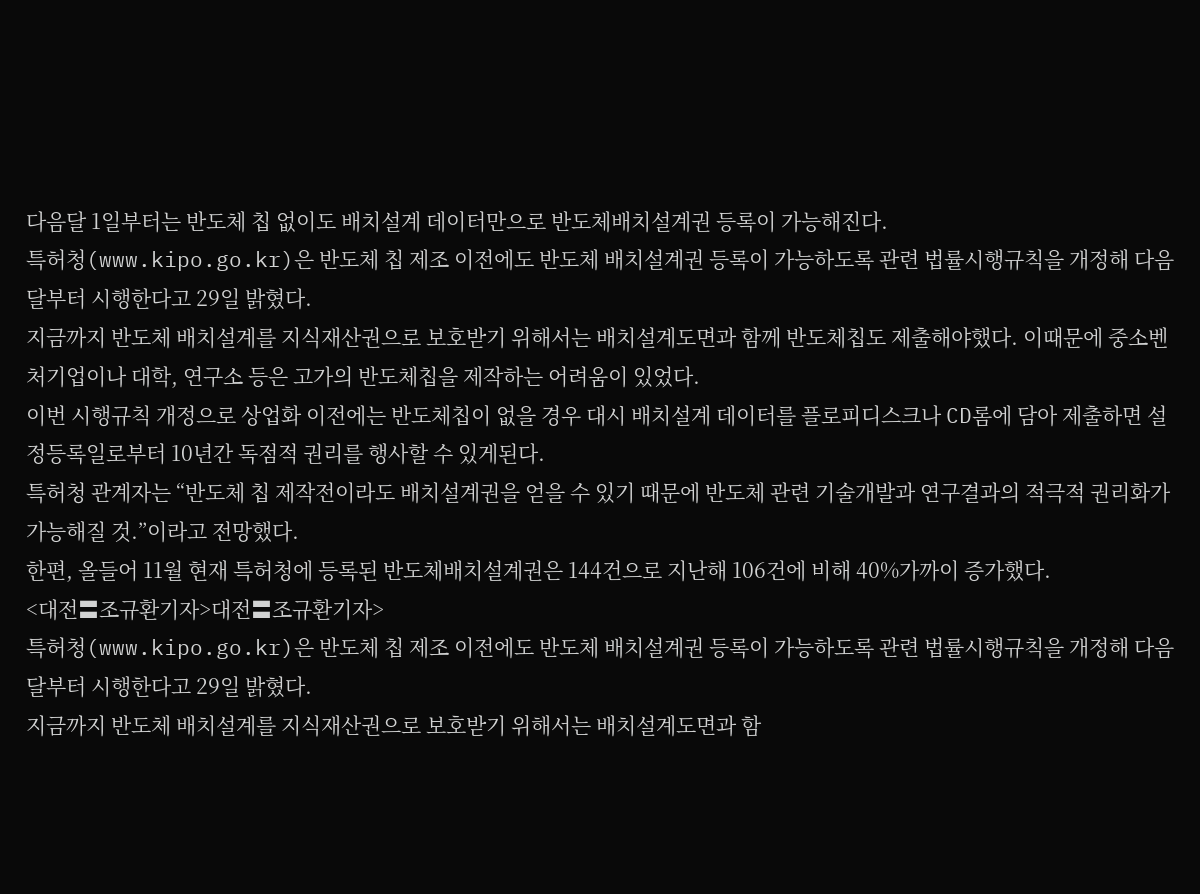다음달 1일부터는 반도체 칩 없이도 배치설계 데이터만으로 반도체배치설계권 등록이 가능해진다.
특허청(www.kipo.go.kr)은 반도체 칩 제조 이전에도 반도체 배치설계권 등록이 가능하도록 관련 법률시행규칙을 개정해 다음달부터 시행한다고 29일 밝혔다.
지금까지 반도체 배치설계를 지식재산권으로 보호받기 위해서는 배치설계도면과 함께 반도체칩도 제출해야했다. 이때문에 중소벤처기업이나 대학, 연구소 등은 고가의 반도체칩을 제작하는 어려움이 있었다.
이번 시행규칙 개정으로 상업화 이전에는 반도체칩이 없을 경우 대시 배치설계 데이터를 플로피디스크나 CD롬에 담아 제출하면 설정등록일로부터 10년간 독점적 권리를 행사할 수 있게된다.
특허청 관계자는 “반도체 칩 제작전이라도 배치설계권을 얻을 수 있기 때문에 반도체 관련 기술개발과 연구결과의 적극적 권리화가 가능해질 것.”이라고 전망했다.
한편, 올들어 11월 현재 특허청에 등록된 반도체배치설계권은 144건으로 지난해 106건에 비해 40%가까이 증가했다.
<대전〓조규환기자>대전〓조규환기자>
특허청(www.kipo.go.kr)은 반도체 칩 제조 이전에도 반도체 배치설계권 등록이 가능하도록 관련 법률시행규칙을 개정해 다음달부터 시행한다고 29일 밝혔다.
지금까지 반도체 배치설계를 지식재산권으로 보호받기 위해서는 배치설계도면과 함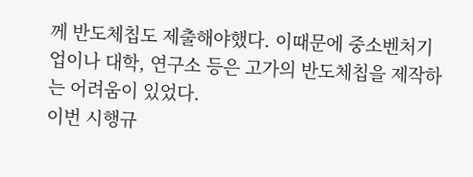께 반도체칩도 제출해야했다. 이때문에 중소벤처기업이나 대학, 연구소 등은 고가의 반도체칩을 제작하는 어려움이 있었다.
이번 시행규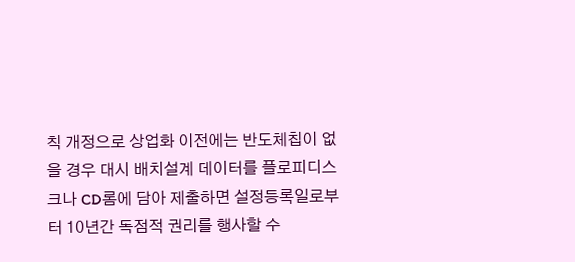칙 개정으로 상업화 이전에는 반도체칩이 없을 경우 대시 배치설계 데이터를 플로피디스크나 CD롬에 담아 제출하면 설정등록일로부터 10년간 독점적 권리를 행사할 수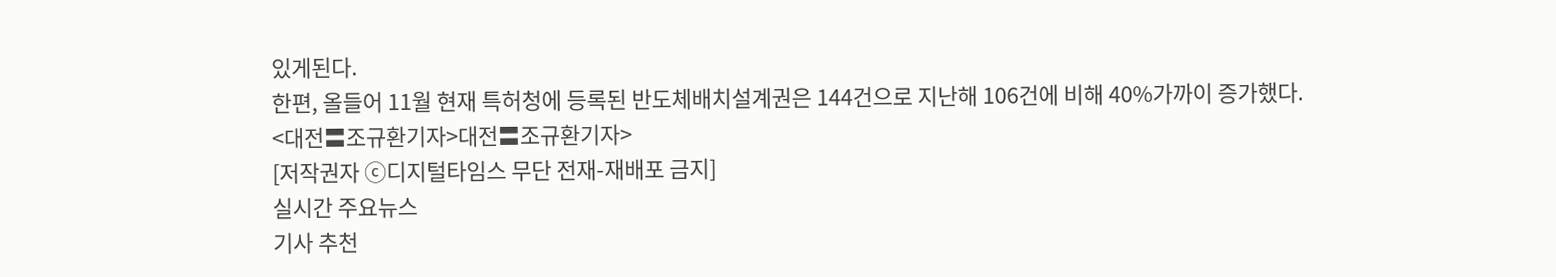있게된다.
한편, 올들어 11월 현재 특허청에 등록된 반도체배치설계권은 144건으로 지난해 106건에 비해 40%가까이 증가했다.
<대전〓조규환기자>대전〓조규환기자>
[저작권자 ⓒ디지털타임스 무단 전재-재배포 금지]
실시간 주요뉴스
기사 추천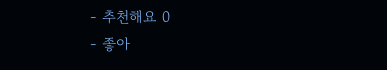- 추천해요 0
- 좋아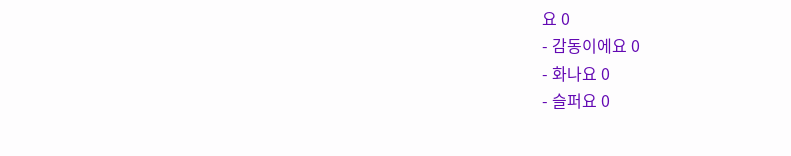요 0
- 감동이에요 0
- 화나요 0
- 슬퍼요 0